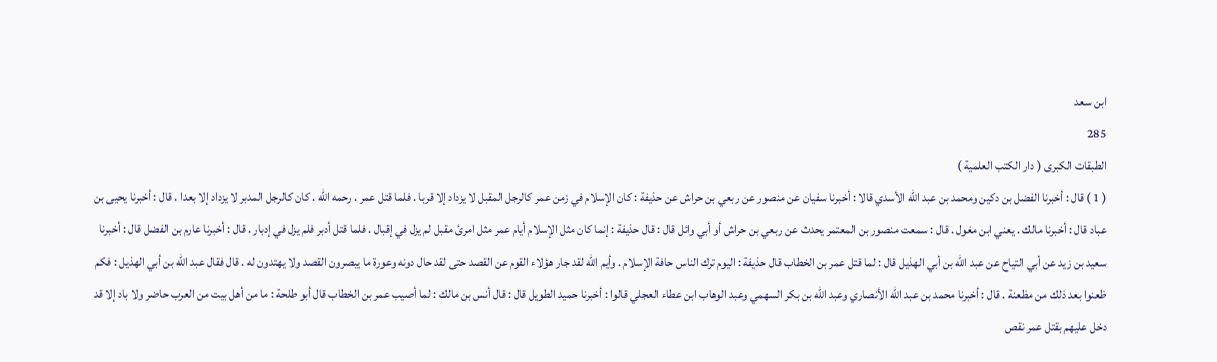ابن سعد
285
الطبقات الكبرى ( دار الكتب العلمية )
( 1 ) قال : أخبرنا الفضل بن دكين ومحمد بن عبد الله الأسدي قالا : أخبرنا سفيان عن منصور عن ربعي بن حراش عن حذيفة : كان الإسلام في زمن عمر كالرجل المقبل لا يزداد إلا قربا . فلما قتل عمر . رحمه الله . كان كالرجل المدبر لا يزداد إلا بعدا . قال : أخبرنا يحيى بن عباد قال : أخبرنا مالك . يعني ابن مغول . قال : سمعت منصور بن المعتمر يحدث عن ربعي بن حراش أو أبي وائل قال : قال حذيفة : إنما كان مثل الإسلام أيام عمر مثل امرئ مقبل لم يزل في إقبال . فلما قتل أدبر فلم يزل في إدبار . قال : أخبرنا عارم بن الفضل قال : أخبرنا سعيد بن زيد عن أبي التياح عن عبد الله بن أبي الهذيل قال : لما قتل عمر بن الخطاب قال حذيفة : اليوم ترك الناس حافة الإسلام . وأيم الله لقد جار هؤلاء القوم عن القصد حتى لقد حال دونه وعورة ما يبصرون القصد ولا يهتدون له . قال فقال عبد الله بن أبي الهذيل : فكم ظعنوا بعد ذلك من مظعنة . قال : أخبرنا محمد بن عبد الله الأنصاري وعبد الله بن بكر السهمي وعبد الوهاب ابن عطاء العجلي قالوا : أخبرنا حميد الطويل قال : قال أنس بن مالك : لما أصيب عمر بن الخطاب قال أبو طلحة : ما من أهل بيت من العرب حاضر ولا باد إلا قد دخل عليهم بقتل عمر نقص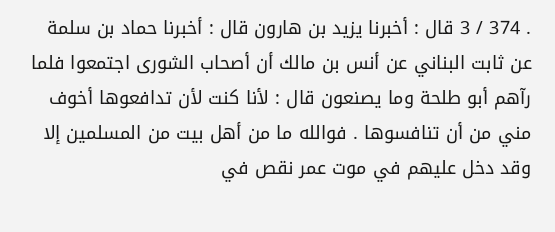. 374 / 3 قال : أخبرنا يزيد بن هارون قال : أخبرنا حماد بن سلمة عن ثابت البناني عن أنس بن مالك أن أصحاب الشورى اجتمعوا فلما رآهم أبو طلحة وما يصنعون قال : لأنا كنت لأن تدافعوها أخوف مني من أن تنافسوها . فوالله ما من أهل بيت من المسلمين إلا وقد دخل عليهم في موت عمر نقص في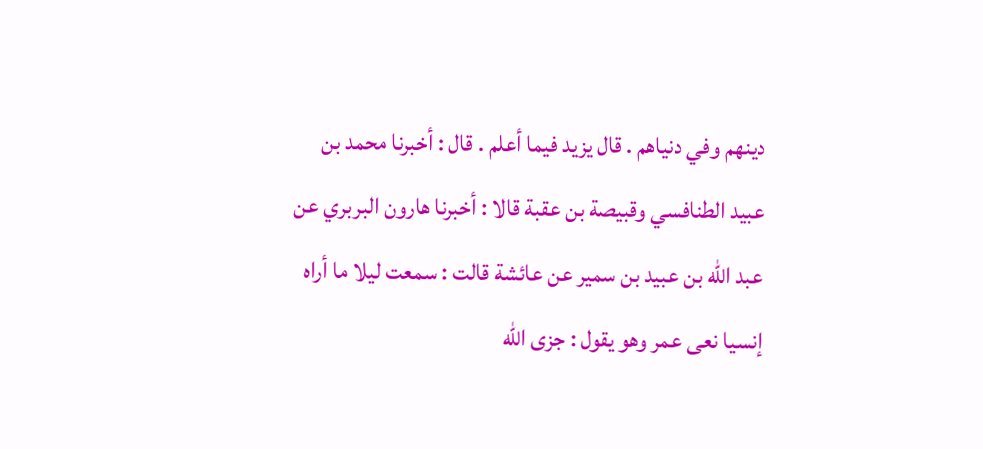دينهم وفي دنياهم . قال يزيد فيما أعلم . قال : أخبرنا محمد بن عبيد الطنافسي وقبيصة بن عقبة قالا : أخبرنا هارون البربري عن عبد الله بن عبيد بن سمير عن عائشة قالت : سمعت ليلا ما أراه إنسيا نعى عمر وهو يقول : جزى الله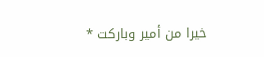خيرا من أمير وباركت *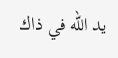يد الله في ذاك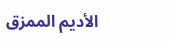الأديم الممزق